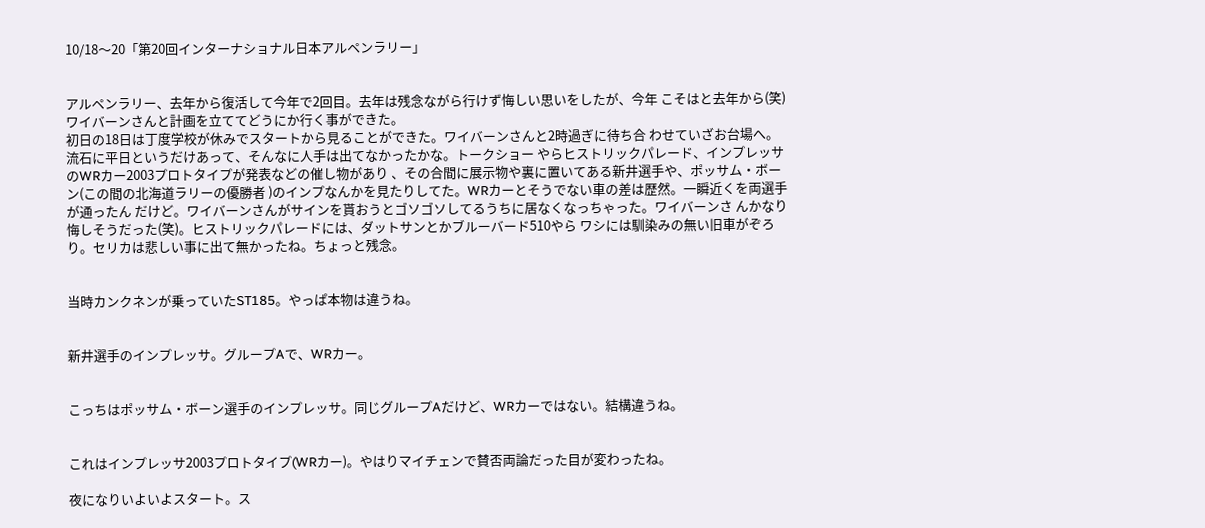10/18〜20「第20回インターナショナル日本アルペンラリー」


アルペンラリー、去年から復活して今年で2回目。去年は残念ながら行けず悔しい思いをしたが、今年 こそはと去年から(笑)ワイバーンさんと計画を立ててどうにか行く事ができた。
初日の18日は丁度学校が休みでスタートから見ることができた。ワイバーンさんと2時過ぎに待ち合 わせていざお台場へ。流石に平日というだけあって、そんなに人手は出てなかったかな。トークショー やらヒストリックパレード、インプレッサのWRカー2003プロトタイプが発表などの催し物があり 、その合間に展示物や裏に置いてある新井選手や、ポッサム・ボーン(この間の北海道ラリーの優勝者 )のインプなんかを見たりしてた。WRカーとそうでない車の差は歴然。一瞬近くを両選手が通ったん だけど。ワイバーンさんがサインを貰おうとゴソゴソしてるうちに居なくなっちゃった。ワイバーンさ んかなり悔しそうだった(笑)。ヒストリックパレードには、ダットサンとかブルーバード510やら ワシには馴染みの無い旧車がぞろり。セリカは悲しい事に出て無かったね。ちょっと残念。


当時カンクネンが乗っていたST185。やっぱ本物は違うね。


新井選手のインプレッサ。グループAで、WRカー。


こっちはポッサム・ボーン選手のインプレッサ。同じグループAだけど、WRカーではない。結構違うね。


これはインプレッサ2003プロトタイプ(WRカー)。やはりマイチェンで賛否両論だった目が変わったね。

夜になりいよいよスタート。ス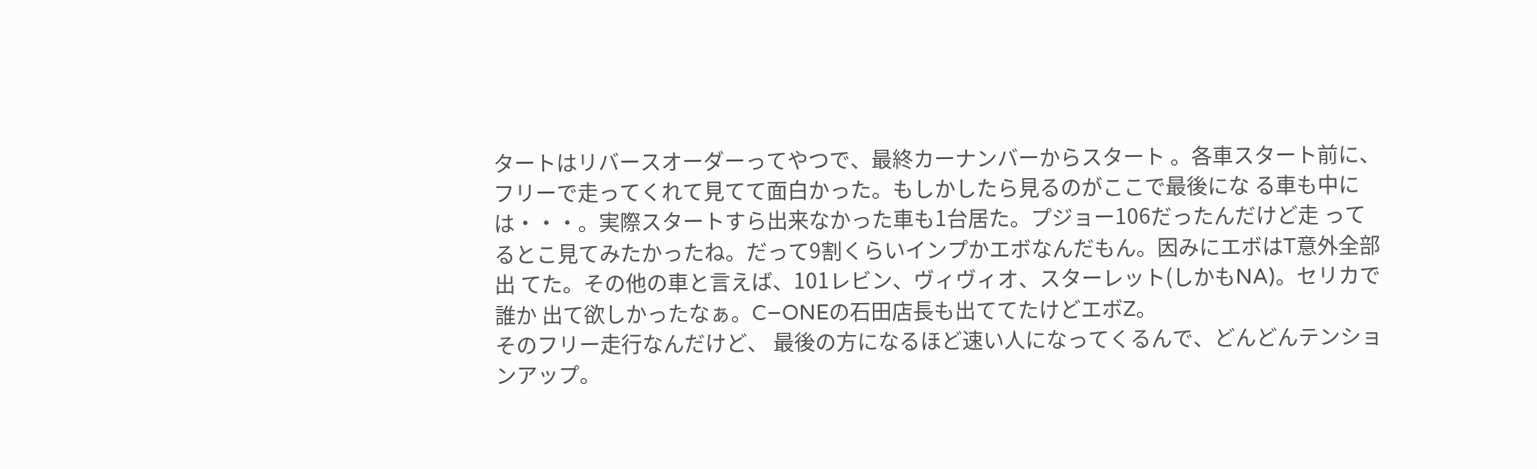タートはリバースオーダーってやつで、最終カーナンバーからスタート 。各車スタート前に、フリーで走ってくれて見てて面白かった。もしかしたら見るのがここで最後にな る車も中には・・・。実際スタートすら出来なかった車も1台居た。プジョー106だったんだけど走 ってるとこ見てみたかったね。だって9割くらいインプかエボなんだもん。因みにエボはT意外全部出 てた。その他の車と言えば、101レビン、ヴィヴィオ、スターレット(しかもNA)。セリカで誰か 出て欲しかったなぁ。C−ONEの石田店長も出ててたけどエボZ。
そのフリー走行なんだけど、 最後の方になるほど速い人になってくるんで、どんどんテンションアップ。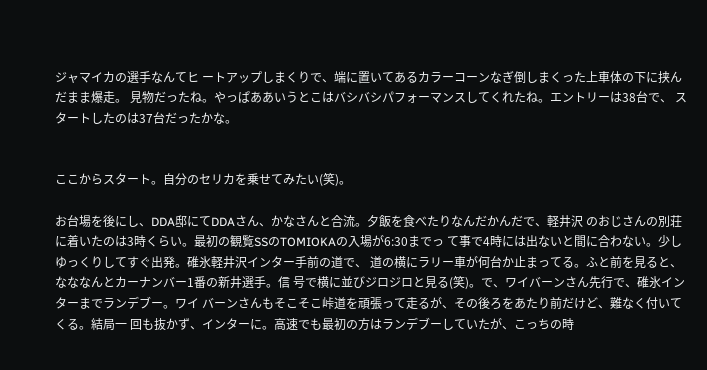ジャマイカの選手なんてヒ ートアップしまくりで、端に置いてあるカラーコーンなぎ倒しまくった上車体の下に挟んだまま爆走。 見物だったね。やっぱああいうとこはバシバシパフォーマンスしてくれたね。エントリーは38台で、 スタートしたのは37台だったかな。


ここからスタート。自分のセリカを乗せてみたい(笑)。

お台場を後にし、DDA邸にてDDAさん、かなさんと合流。夕飯を食べたりなんだかんだで、軽井沢 のおじさんの別荘に着いたのは3時くらい。最初の観覧SSのTOMIOKAの入場が6:30までっ て事で4時には出ないと間に合わない。少しゆっくりしてすぐ出発。碓氷軽井沢インター手前の道で、 道の横にラリー車が何台か止まってる。ふと前を見ると、なななんとカーナンバー1番の新井選手。信 号で横に並びジロジロと見る(笑)。で、ワイバーンさん先行で、碓氷インターまでランデブー。ワイ バーンさんもそこそこ峠道を頑張って走るが、その後ろをあたり前だけど、難なく付いてくる。結局一 回も抜かず、インターに。高速でも最初の方はランデブーしていたが、こっちの時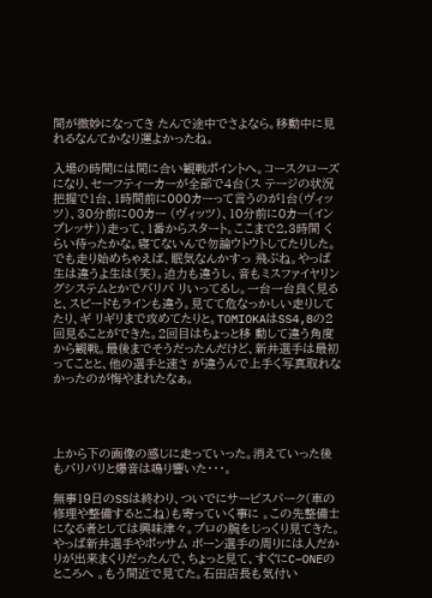間が微妙になってき たんで途中でさよなら。移動中に見れるなんてかなり運よかったね。

入場の時間には間に合い観戦ポイントへ。コースクローズになり、セーフティーカーが全部で4台(ス テージの状況把握で1台、1時間前に000カーって言うのが1台(ヴィッツ)、30分前に00カー (ヴィッツ)、10分前に0カー(インプレッサ))走って、1番からスタート。ここまで2,3時間 くらい待ったかな。寝てないんで勿論ウトウトしてたりした。でも走り始めちゃえば、眠気なんかすっ 飛ぶね。やっぱ生は違うよ生は(笑)。迫力も違うし、音もミスファイヤリングシステムとかでバリバ リいってるし。一台一台良く見ると、スピードもラインも違う。見てて危なっかしい走りしてたり、ギ リギリまで攻めてたりと。TOMIOKAはSS4,8の2回見ることができた。2回目はちょっと移 動して違う角度から観戦。最後までそうだったんだけど、新井選手は最初ってことと、他の選手と速さ が違うんで上手く写真取れなかったのが悔やまれたなぁ。




上から下の画像の感じに走っていった。消えていった後もバリバリと爆音は鳴り響いた・・・。

無事19日のSSは終わり、ついでにサービスパーク(車の修理や整備するとこね)も寄っていく事に 。この先整備士になる者としては興味津々。プロの腕をじっくり見てきた。やっぱ新井選手やポッサム ボーン選手の周りには人だかりが出来まくりだったんで、ちょっと見て、すぐにC−ONEのところへ 。もう間近で見てた。石田店長も気付い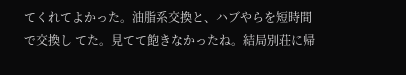てくれてよかった。油脂系交換と、ハブやらを短時間で交換し てた。見てて飽きなかったね。結局別荘に帰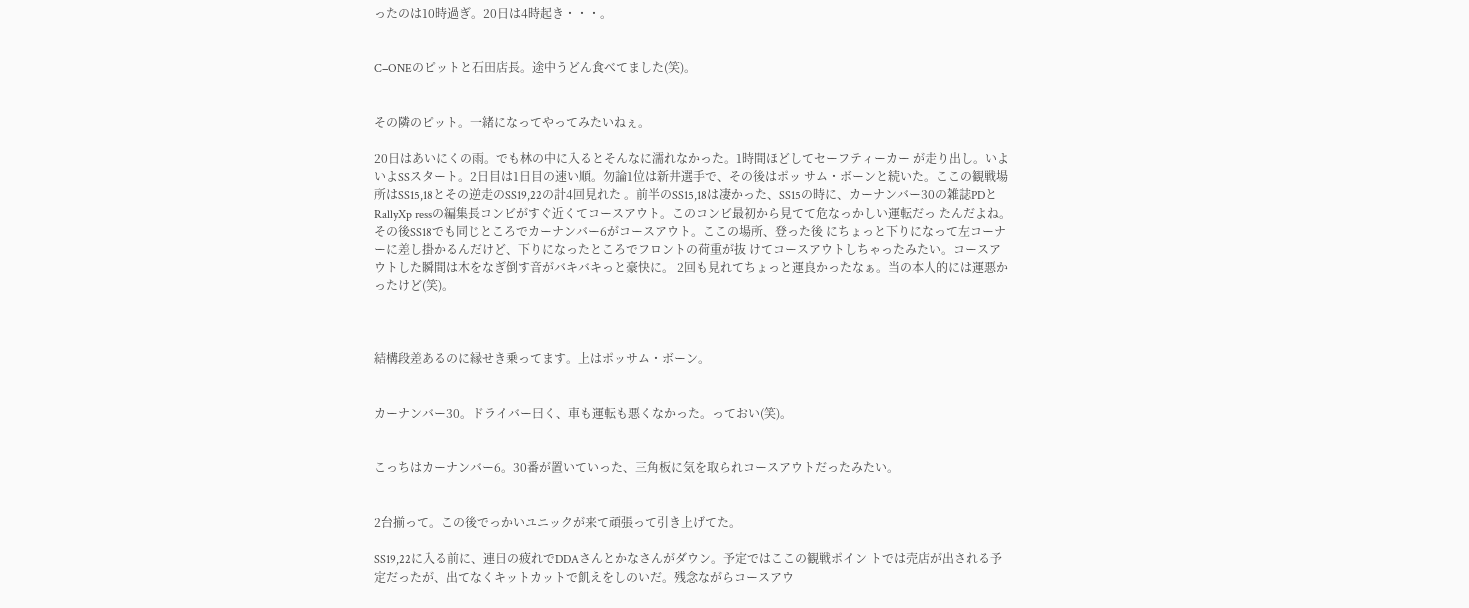ったのは10時過ぎ。20日は4時起き・・・。


C−ONEのピットと石田店長。途中うどん食べてました(笑)。


その隣のピット。一緒になってやってみたいねぇ。

20日はあいにくの雨。でも林の中に入るとそんなに濡れなかった。1時間ほどしてセーフティーカー が走り出し。いよいよSSスタート。2日目は1日目の速い順。勿論1位は新井選手で、その後はポッ サム・ボーンと続いた。ここの観戦場所はSS15,18とその逆走のSS19,22の計4回見れた 。前半のSS15,18は凄かった、SS15の時に、カーナンバー30の雑誌PDとRallyXp ressの編集長コンビがすぐ近くてコースアウト。このコンビ最初から見てて危なっかしい運転だっ たんだよね。その後SS18でも同じところでカーナンバー6がコースアウト。ここの場所、登った後 にちょっと下りになって左コーナーに差し掛かるんだけど、下りになったところでフロントの荷重が抜 けてコースアウトしちゃったみたい。コースアウトした瞬間は木をなぎ倒す音がバキバキっと豪快に。 2回も見れてちょっと運良かったなぁ。当の本人的には運悪かったけど(笑)。



結構段差あるのに縁せき乗ってます。上はポッサム・ボーン。


カーナンバー30。ドライバー曰く、車も運転も悪くなかった。っておい(笑)。


こっちはカーナンバー6。30番が置いていった、三角板に気を取られコースアウトだったみたい。


2台揃って。この後でっかいユニックが来て頑張って引き上げてた。

SS19,22に入る前に、連日の疲れでDDAさんとかなさんがダウン。予定ではここの観戦ポイン トでは売店が出される予定だったが、出てなくキットカットで飢えをしのいだ。残念ながらコースアウ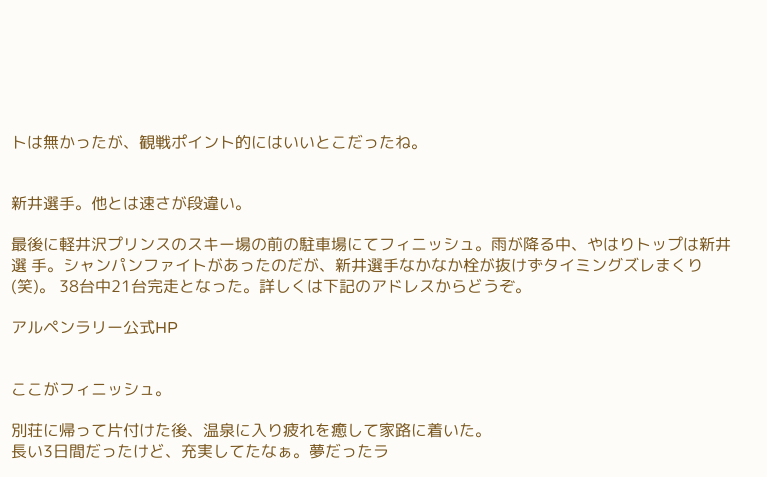トは無かったが、観戦ポイント的にはいいとこだったね。


新井選手。他とは速さが段違い。

最後に軽井沢プリンスのスキー場の前の駐車場にてフィニッシュ。雨が降る中、やはりトップは新井選 手。シャンパンファイトがあったのだが、新井選手なかなか栓が抜けずタイミングズレまくり(笑)。 38台中21台完走となった。詳しくは下記のアドレスからどうぞ。

アルペンラリー公式HP


ここがフィニッシュ。

別荘に帰って片付けた後、温泉に入り疲れを癒して家路に着いた。
長い3日間だったけど、充実してたなぁ。夢だったラ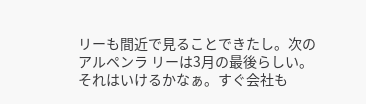リーも間近で見ることできたし。次のアルペンラ リーは3月の最後らしい。それはいけるかなぁ。すぐ会社も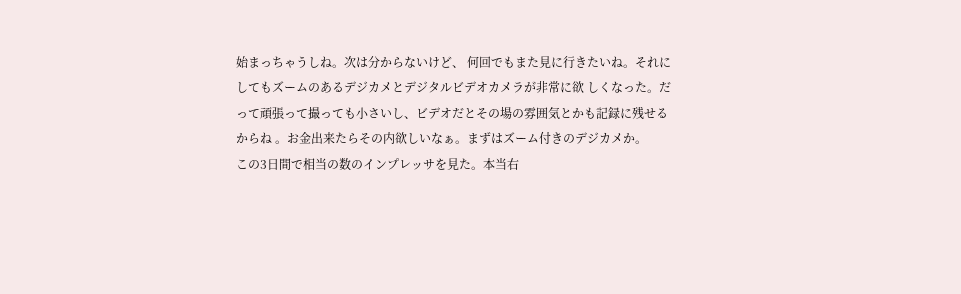始まっちゃうしね。次は分からないけど、 何回でもまた見に行きたいね。それにしてもズームのあるデジカメとデジタルビデオカメラが非常に欲 しくなった。だって頑張って撮っても小さいし、ビデオだとその場の雰囲気とかも記録に残せるからね 。お金出来たらその内欲しいなぁ。まずはズーム付きのデジカメか。
この3日間で相当の数のインプレッサを見た。本当右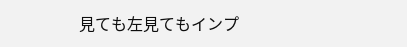見ても左見てもインプ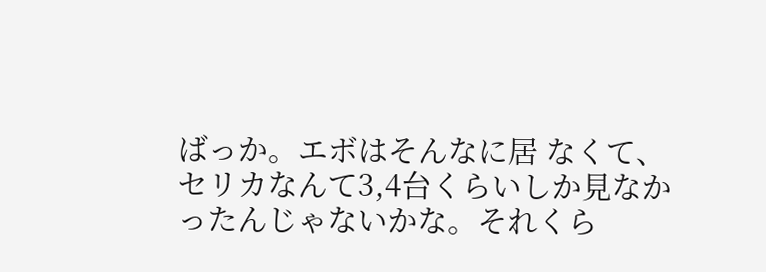ばっか。エボはそんなに居 なくて、セリカなんて3,4台くらいしか見なかったんじゃないかな。それくら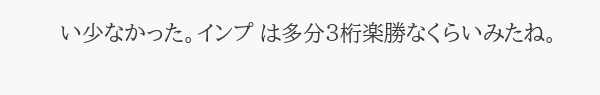い少なかった。インプ は多分3桁楽勝なくらいみたね。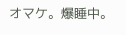オマケ。爆睡中。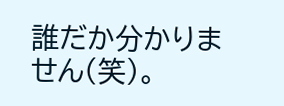誰だか分かりません(笑)。